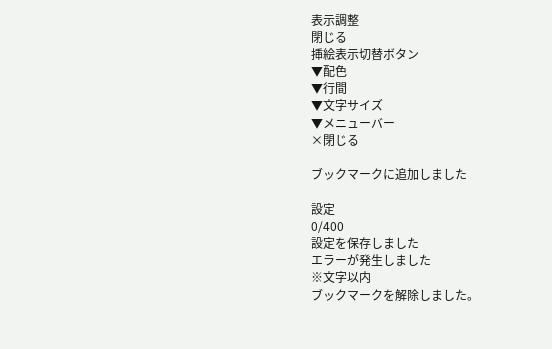表示調整
閉じる
挿絵表示切替ボタン
▼配色
▼行間
▼文字サイズ
▼メニューバー
×閉じる

ブックマークに追加しました

設定
0/400
設定を保存しました
エラーが発生しました
※文字以内
ブックマークを解除しました。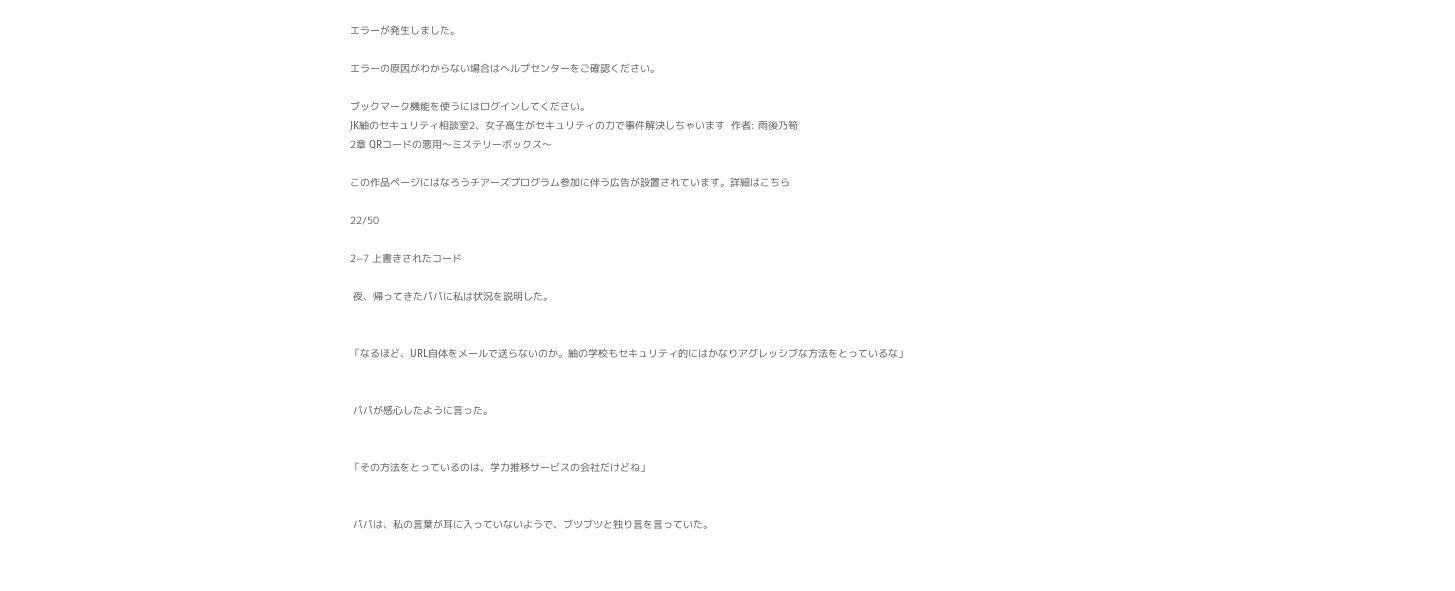エラーが発生しました。

エラーの原因がわからない場合はヘルプセンターをご確認ください。

ブックマーク機能を使うにはログインしてください。
JK紬のセキュリティ相談室2、女子高生がセキュリティの力で事件解決しちゃいます  作者: 雨後乃筍
2章 QRコードの悪用〜ミステリーボックス〜

この作品ページにはなろうチアーズプログラム参加に伴う広告が設置されています。詳細はこちら

22/50

2−7 上書きされたコード

 夜、帰ってきたパパに私は状況を説明した。


「なるほど、URL自体をメールで送らないのか。紬の学校もセキュリティ的にはかなりアグレッシブな方法をとっているな」


 パパが感心したように言った。


「その方法をとっているのは、学力推移サービスの会社だけどね」


 パパは、私の言葉が耳に入っていないようで、ブツブツと独り言を言っていた。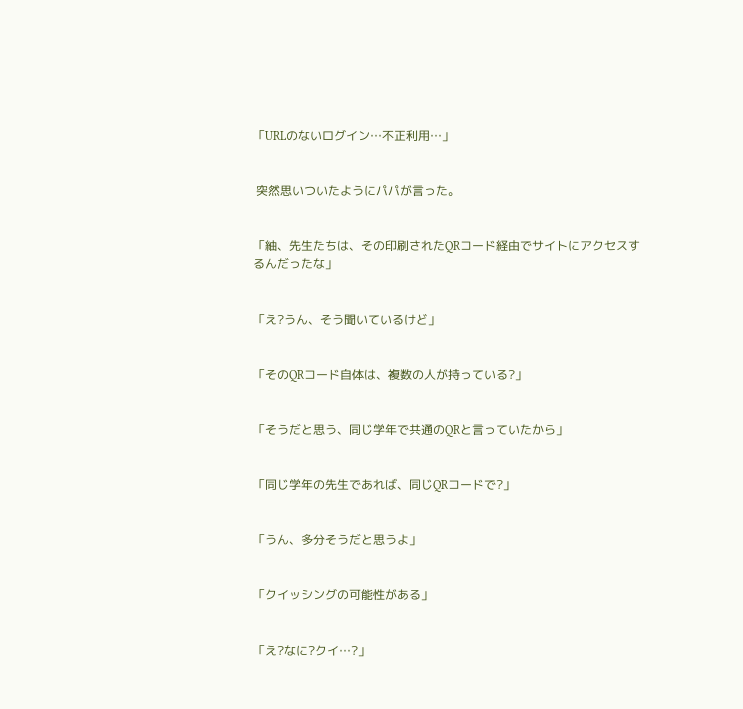「URLのないログイン…不正利用…」


 突然思いついたようにパパが言った。


「紬、先生たちは、その印刷されたQRコード経由でサイトにアクセスするんだったな」


「え?うん、そう聞いているけど」


「そのQRコード自体は、複数の人が持っている?」


「そうだと思う、同じ学年で共通のQRと言っていたから」


「同じ学年の先生であれば、同じQRコードで?」


「うん、多分そうだと思うよ」


「クイッシングの可能性がある」


「え?なに?クイ…?」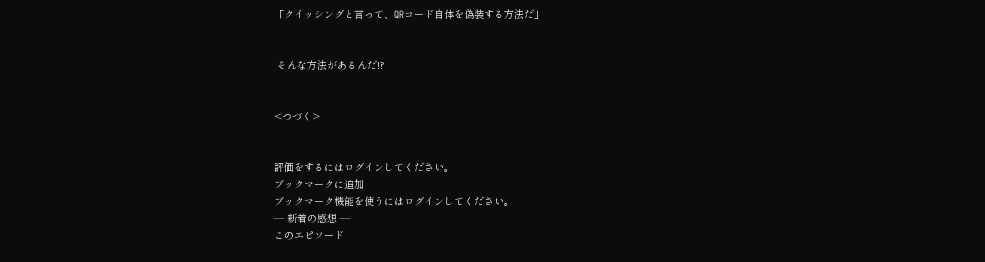「クイッシングと言って、QRコード自体を偽装する方法だ」


 そんな方法があるんだ!?


<つづく>


評価をするにはログインしてください。
ブックマークに追加
ブックマーク機能を使うにはログインしてください。
― 新着の感想 ―
このエピソード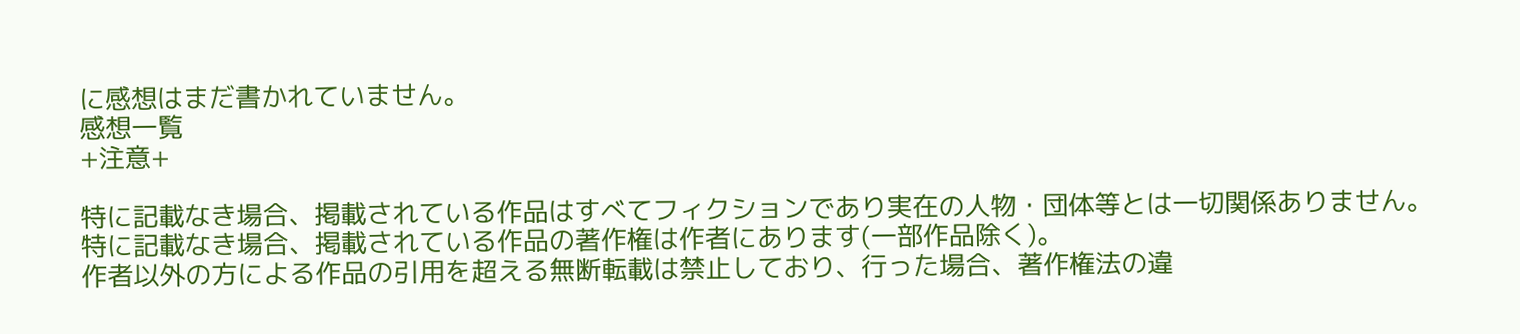に感想はまだ書かれていません。
感想一覧
+注意+

特に記載なき場合、掲載されている作品はすべてフィクションであり実在の人物・団体等とは一切関係ありません。
特に記載なき場合、掲載されている作品の著作権は作者にあります(一部作品除く)。
作者以外の方による作品の引用を超える無断転載は禁止しており、行った場合、著作権法の違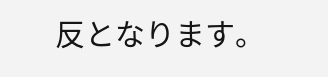反となります。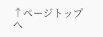↑ページトップへ